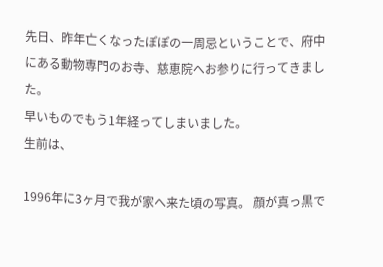先日、昨年亡くなったぽぽの一周忌ということで、府中にある動物専門のお寺、慈恵院へお参りに行ってきました。
早いものでもう1年経ってしまいました。
生前は、

1996年に3ヶ月で我が家へ来た頃の写真。 顔が真っ黒で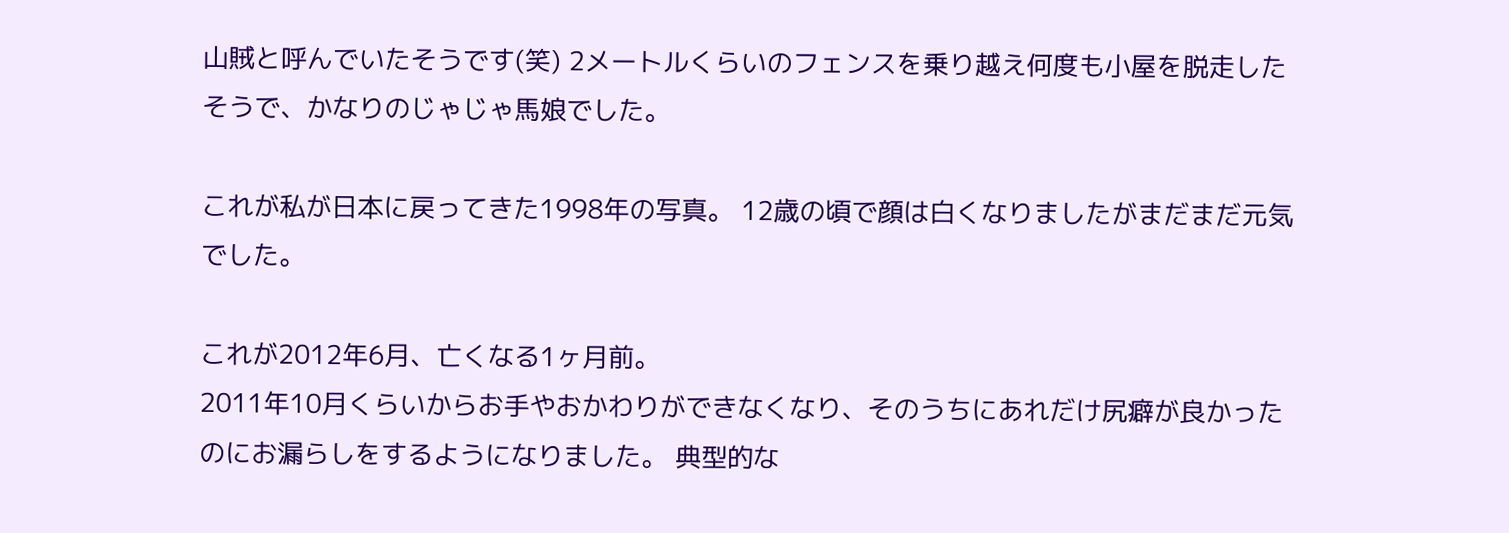山賊と呼んでいたそうです(笑) 2メートルくらいのフェンスを乗り越え何度も小屋を脱走したそうで、かなりのじゃじゃ馬娘でした。

これが私が日本に戻ってきた1998年の写真。 12歳の頃で顔は白くなりましたがまだまだ元気でした。

これが2012年6月、亡くなる1ヶ月前。
2011年10月くらいからお手やおかわりができなくなり、そのうちにあれだけ尻癖が良かったのにお漏らしをするようになりました。 典型的な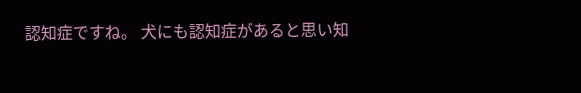認知症ですね。 犬にも認知症があると思い知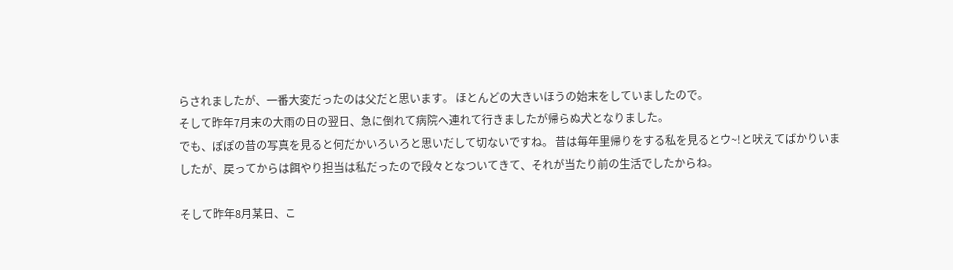らされましたが、一番大変だったのは父だと思います。 ほとんどの大きいほうの始末をしていましたので。
そして昨年7月末の大雨の日の翌日、急に倒れて病院へ連れて行きましたが帰らぬ犬となりました。
でも、ぽぽの昔の写真を見ると何だかいろいろと思いだして切ないですね。 昔は毎年里帰りをする私を見るとウ~!と吠えてばかりいましたが、戻ってからは餌やり担当は私だったので段々となついてきて、それが当たり前の生活でしたからね。

そして昨年8月某日、こ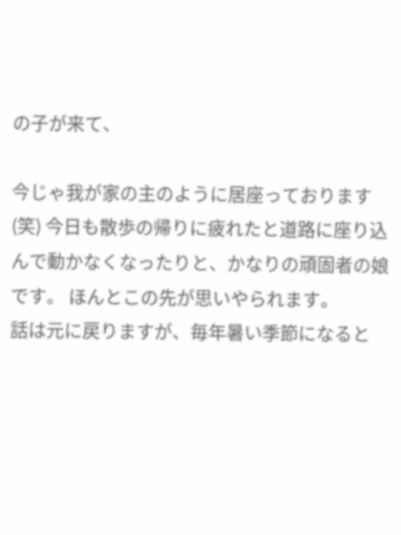の子が来て、

今じゃ我が家の主のように居座っております(笑) 今日も散歩の帰りに疲れたと道路に座り込んで動かなくなったりと、かなりの頑固者の娘です。 ほんとこの先が思いやられます。
話は元に戻りますが、毎年暑い季節になると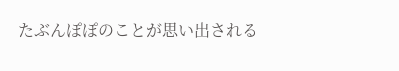たぶんぽぽのことが思い出される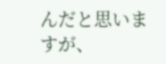んだと思いますが、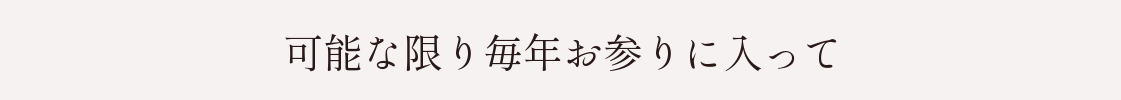可能な限り毎年お参りに入って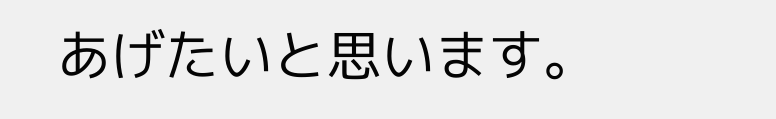あげたいと思います。